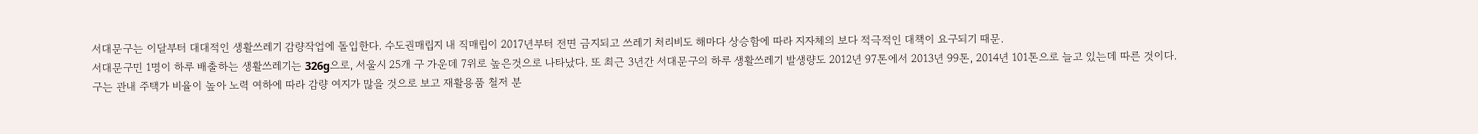서대문구는 이달부터 대대적인 생활쓰레기 감량작업에 돌입한다. 수도권매립지 내 직매립이 2017년부터 전면 금지되고 쓰레기 처리비도 해마다 상승함에 따라 지자체의 보다 적극적인 대책이 요구되기 때문.
서대문구민 1명이 하루 배출하는 생활쓰레기는 326g으로, 서울시 25개 구 가운데 7위로 높은것으로 나타났다. 또 최근 3년간 서대문구의 하루 생활쓰레기 발생량도 2012년 97톤에서 2013년 99톤, 2014년 101톤으로 늘고 있는데 따른 것이다.
구는 관내 주택가 비율이 높아 노력 여하에 따라 감량 여지가 많을 것으로 보고 재활용품 철저 분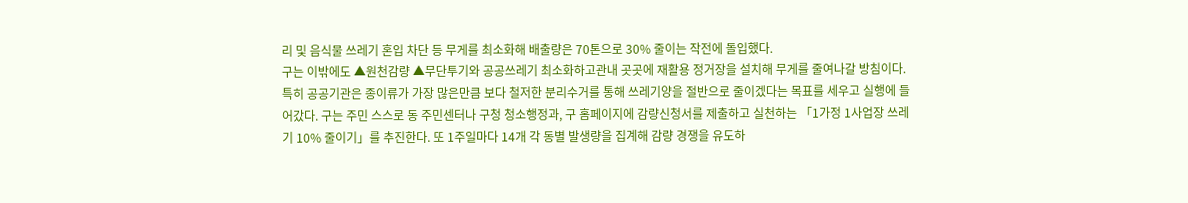리 및 음식물 쓰레기 혼입 차단 등 무게를 최소화해 배출량은 70톤으로 30% 줄이는 작전에 돌입했다.
구는 이밖에도 ▲원천감량 ▲무단투기와 공공쓰레기 최소화하고관내 곳곳에 재활용 정거장을 설치해 무게를 줄여나갈 방침이다.
특히 공공기관은 종이류가 가장 많은만큼 보다 철저한 분리수거를 통해 쓰레기양을 절반으로 줄이겠다는 목표를 세우고 실행에 들어갔다. 구는 주민 스스로 동 주민센터나 구청 청소행정과, 구 홈페이지에 감량신청서를 제출하고 실천하는 「1가정 1사업장 쓰레기 10% 줄이기」를 추진한다. 또 1주일마다 14개 각 동별 발생량을 집계해 감량 경쟁을 유도하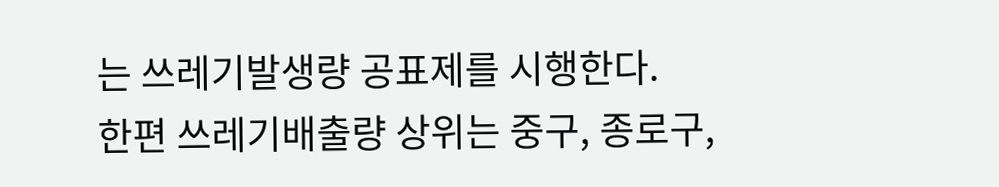는 쓰레기발생량 공표제를 시행한다.
한편 쓰레기배출량 상위는 중구, 종로구,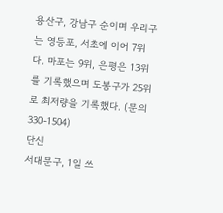용산구, 강남구 순이며 우리구는 영등포, 서초에 이어 7위다. 마포는 9위, 은평은 13위를 기록했으며 도봉구가 25위로 최저량을 기록했다. (문의 330-1504)
단신
서대문구, 1일 쓰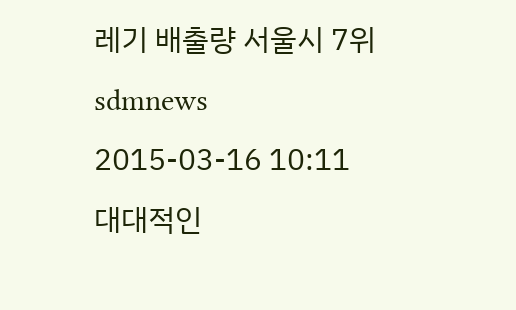레기 배출량 서울시 7위
sdmnews
2015-03-16 10:11
대대적인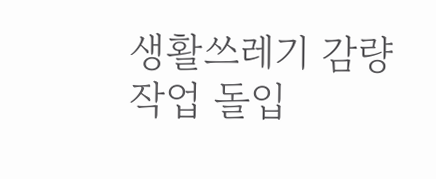생활쓰레기 감량작업 돌입